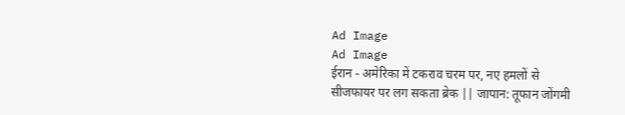Ad Image
Ad Image
ईरान - अमेरिका में टकराव चरम पर, नए हमलों से सीजफायर पर लग सकता ब्रेक || जापान: तूफान जोंगमी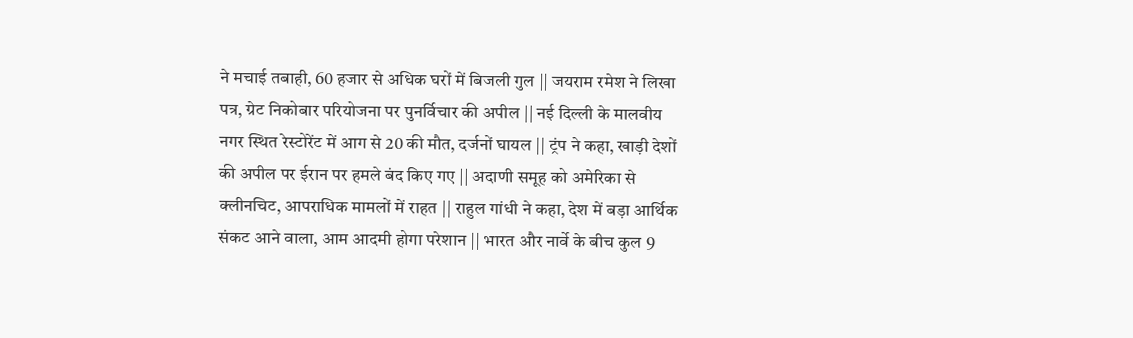ने मचाई तबाही, 60 हजार से अधिक घरों में बिजली गुल || जयराम रमेश ने लिखा पत्र, ग्रेट निकोबार परियोजना पर पुनर्विचार की अपील || नई दिल्ली के मालवीय नगर स्थित रेस्टोरेंट में आग से 20 की मौत, दर्जनों घायल || ट्रंप ने कहा, खाड़ी देशों की अपील पर ईरान पर हमले बंद किए गए || अदाणी समूह को अमेरिका से क्लीनचिट, आपराधिक मामलों में राहत || राहुल गांधी ने कहा, देश में बड़ा आर्थिक संकट आने वाला, आम आदमी होगा परेशान || भारत और नार्वे के बीच कुल 9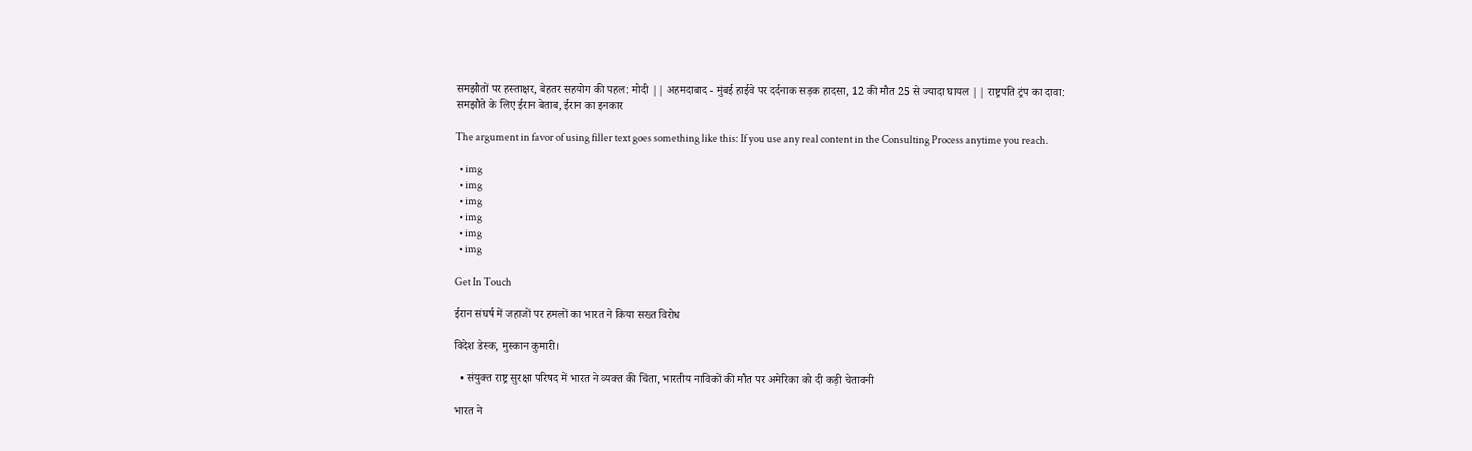समझौतों पर हस्ताक्षर, बेहतर सहयोग की पहल: मोदी || अहमदाबाद - मुंबई हाईवे पर दर्दनाक सड़क हादसा, 12 की मौत 25 से ज्यादा घायल || राष्ट्रपति ट्रंप का दावा: समझौते के लिए ईरान बेताब, ईरान का इनकार

The argument in favor of using filler text goes something like this: If you use any real content in the Consulting Process anytime you reach.

  • img
  • img
  • img
  • img
  • img
  • img

Get In Touch

ईरान संघर्ष में जहाजों पर हमलों का भारत ने किया सख्त विरोध

विदेश डेस्क, मुस्कान कुमारी।

  • संयुक्त राष्ट्र सुरक्षा परिषद में भारत ने व्यक्त की चिंता, भारतीय नाविकों की मौत पर अमेरिका को दी कड़ी चेतावनी

भारत ने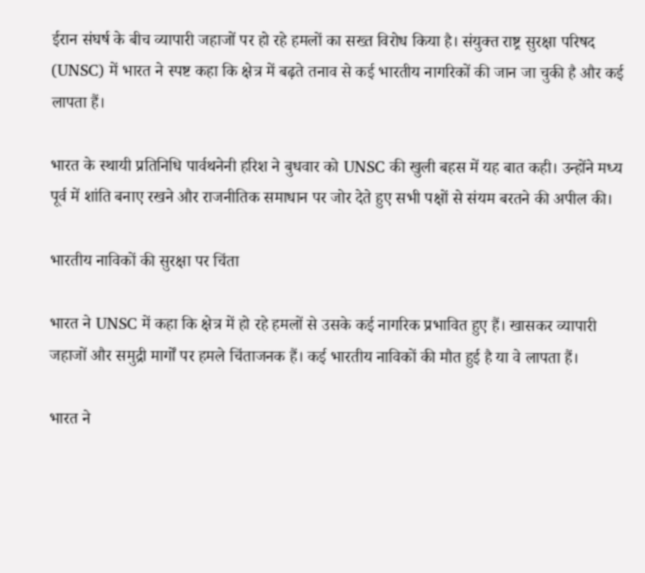ईरान संघर्ष के बीच व्यापारी जहाजों पर हो रहे हमलों का सख्त विरोध किया है। संयुक्त राष्ट्र सुरक्षा परिषद (UNSC) में भारत ने स्पष्ट कहा कि क्षेत्र में बढ़ते तनाव से कई भारतीय नागरिकों की जान जा चुकी है और कई लापता हैं।

भारत के स्थायी प्रतिनिधि पार्वथनेनी हरिश ने बुधवार को UNSC की खुली बहस में यह बात कही। उन्होंने मध्य पूर्व में शांति बनाए रखने और राजनीतिक समाधान पर जोर देते हुए सभी पक्षों से संयम बरतने की अपील की।

भारतीय नाविकों की सुरक्षा पर चिंता

भारत ने UNSC में कहा कि क्षेत्र में हो रहे हमलों से उसके कई नागरिक प्रभावित हुए हैं। खासकर व्यापारी जहाजों और समुद्री मार्गों पर हमले चिंताजनक हैं। कई भारतीय नाविकों की मौत हुई है या वे लापता हैं।

भारत ने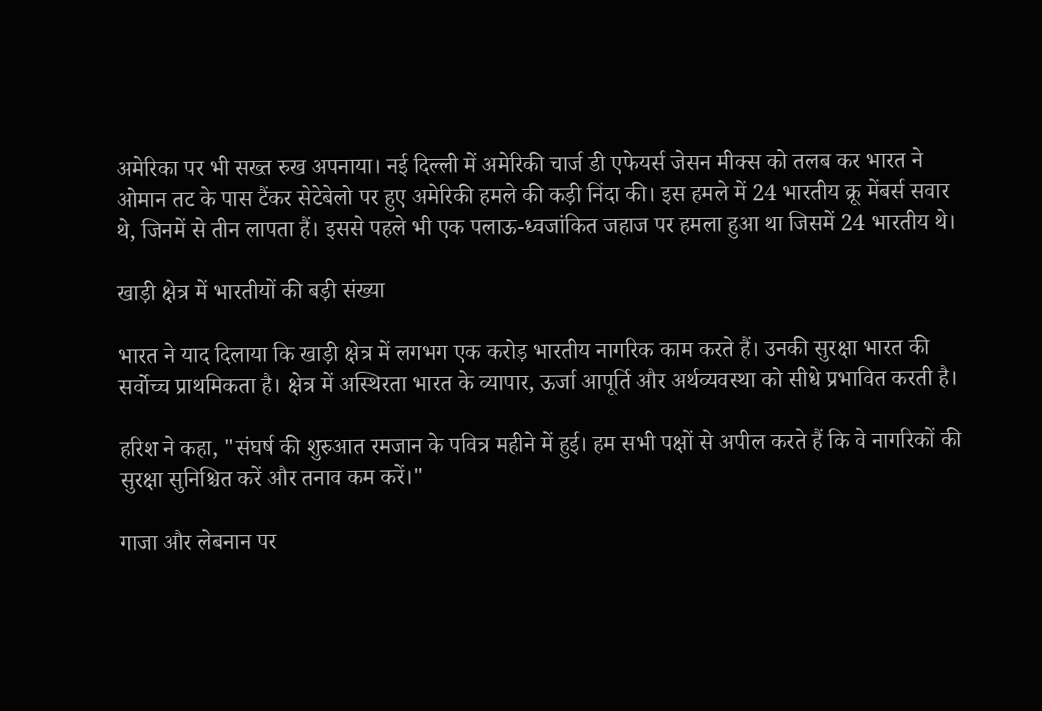अमेरिका पर भी सख्त रुख अपनाया। नई दिल्ली में अमेरिकी चार्ज डी एफेयर्स जेसन मीक्स को तलब कर भारत ने ओमान तट के पास टैंकर सेटेबेलो पर हुए अमेरिकी हमले की कड़ी निंदा की। इस हमले में 24 भारतीय क्रू मेंबर्स सवार थे, जिनमें से तीन लापता हैं। इससे पहले भी एक पलाऊ-ध्वजांकित जहाज पर हमला हुआ था जिसमें 24 भारतीय थे।

खाड़ी क्षेत्र में भारतीयों की बड़ी संख्या

भारत ने याद दिलाया कि खाड़ी क्षेत्र में लगभग एक करोड़ भारतीय नागरिक काम करते हैं। उनकी सुरक्षा भारत की सर्वोच्च प्राथमिकता है। क्षेत्र में अस्थिरता भारत के व्यापार, ऊर्जा आपूर्ति और अर्थव्यवस्था को सीधे प्रभावित करती है।

हरिश ने कहा, "संघर्ष की शुरुआत रमजान के पवित्र महीने में हुई। हम सभी पक्षों से अपील करते हैं कि वे नागरिकों की सुरक्षा सुनिश्चित करें और तनाव कम करें।"

गाजा और लेबनान पर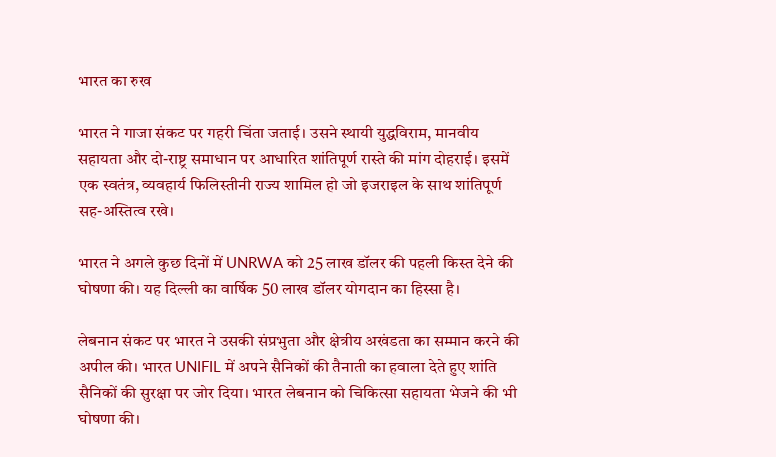भारत का रुख

भारत ने गाजा संकट पर गहरी चिंता जताई। उसने स्थायी युद्धविराम, मानवीय सहायता और दो-राष्ट्र समाधान पर आधारित शांतिपूर्ण रास्ते की मांग दोहराई। इसमें एक स्वतंत्र, व्यवहार्य फिलिस्तीनी राज्य शामिल हो जो इजराइल के साथ शांतिपूर्ण सह-अस्तित्व रखे।

भारत ने अगले कुछ दिनों में UNRWA को 25 लाख डॉलर की पहली किस्त देने की घोषणा की। यह दिल्ली का वार्षिक 50 लाख डॉलर योगदान का हिस्सा है।

लेबनान संकट पर भारत ने उसकी संप्रभुता और क्षेत्रीय अखंडता का सम्मान करने की अपील की। भारत UNIFIL में अपने सैनिकों की तैनाती का हवाला देते हुए शांति सैनिकों की सुरक्षा पर जोर दिया। भारत लेबनान को चिकित्सा सहायता भेजने की भी घोषणा की।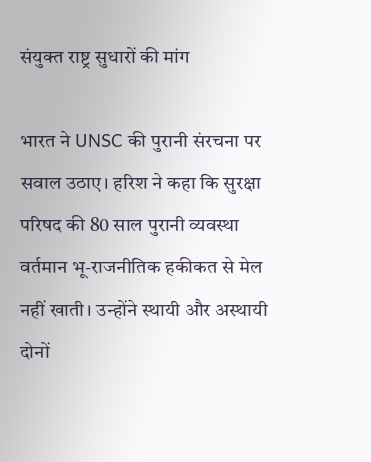संयुक्त राष्ट्र सुधारों की मांग

भारत ने UNSC की पुरानी संरचना पर सवाल उठाए। हरिश ने कहा कि सुरक्षा परिषद की 80 साल पुरानी व्यवस्था वर्तमान भू-राजनीतिक हकीकत से मेल नहीं खाती। उन्होंने स्थायी और अस्थायी दोनों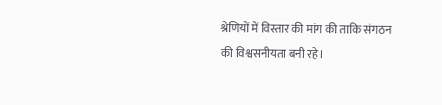श्रेणियों में विस्तार की मांग की ताकि संगठन की विश्वसनीयता बनी रहे।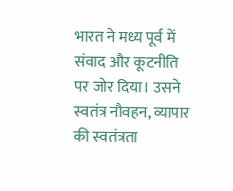भारत ने मध्य पूर्व में संवाद और कूटनीति पर जोर दिया। उसने स्वतंत्र नौवहन, व्यापार की स्वतंत्रता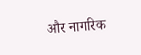और नागरिक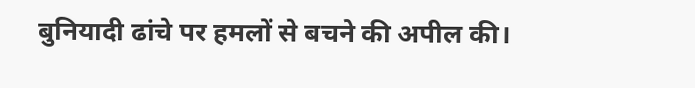बुनियादी ढांचे पर हमलों से बचने की अपील की।